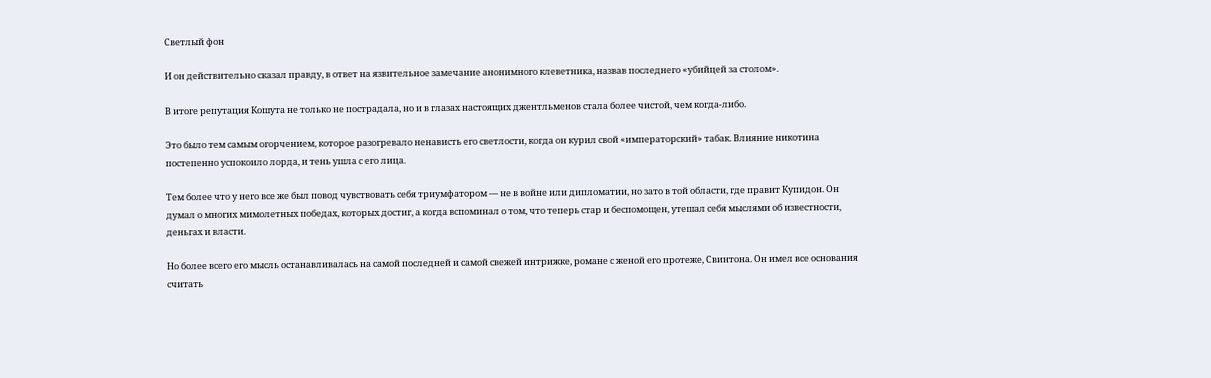Светлый фон

И он действительно сказал правду, в ответ на язвительное замечание анонимного клеветника, назвав последнего «убийцей за столом».

В итоге репутация Кошута не только не пострадала, но и в глазах настоящих джентльменов стала более чистой, чем когда-либо.

Это было тем самым огорчением, которое разогревало ненависть его светлости, когда он курил свой «императорский» табак. Влияние никотина постепенно успокоило лорда, и тень ушла с его лица.

Тем более что у него все же был повод чувствовать себя триумфатором — не в войне или дипломатии, но зато в той области, где правит Купидон. Он думал о многих мимолетных победах, которых достиг, а когда вспоминал о том, что теперь стар и беспомощен, утешал себя мыслями об известности, деньгах и власти.

Но более всего его мысль останавливалась на самой последней и самой свежей интрижке, романе с женой его протеже, Свинтона. Он имел все основания считать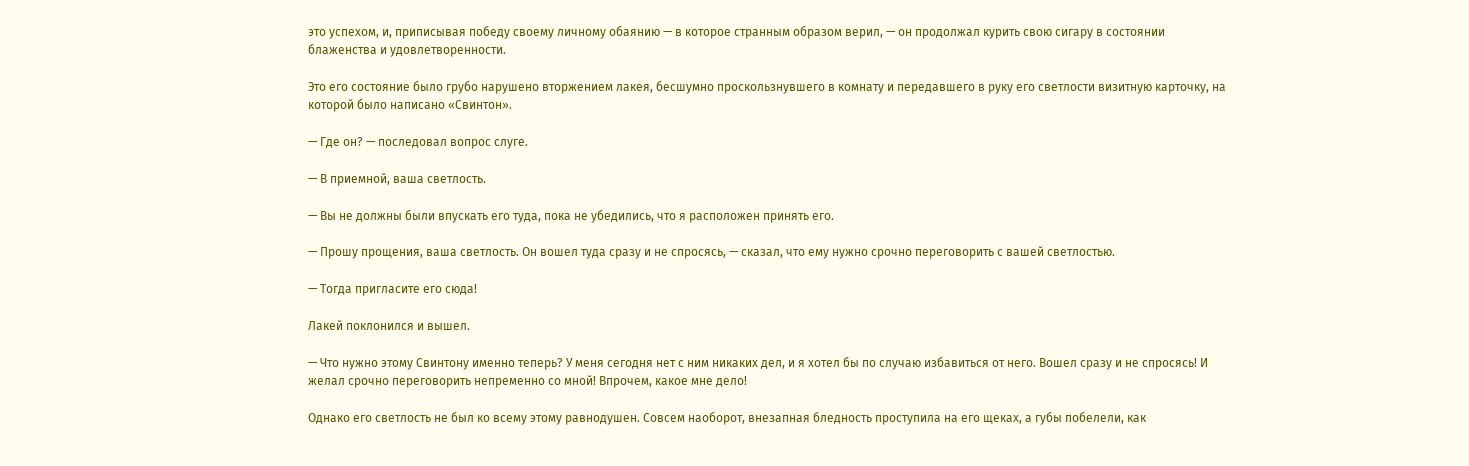это успехом, и, приписывая победу своему личному обаянию — в которое странным образом верил, — он продолжал курить свою сигару в состоянии блаженства и удовлетворенности.

Это его состояние было грубо нарушено вторжением лакея, бесшумно проскользнувшего в комнату и передавшего в руку его светлости визитную карточку, на которой было написано «Свинтон».

— Где он? — последовал вопрос слуге.

— В приемной, ваша светлость.

— Вы не должны были впускать его туда, пока не убедились, что я расположен принять его.

— Прошу прощения, ваша светлость. Он вошел туда сразу и не спросясь, — сказал, что ему нужно срочно переговорить с вашей светлостью.

— Тогда пригласите его сюда!

Лакей поклонился и вышел.

— Что нужно этому Свинтону именно теперь? У меня сегодня нет с ним никаких дел, и я хотел бы по случаю избавиться от него. Вошел сразу и не спросясь! И желал срочно переговорить непременно со мной! Впрочем, какое мне дело!

Однако его светлость не был ко всему этому равнодушен. Совсем наоборот, внезапная бледность проступила на его щеках, а губы побелели, как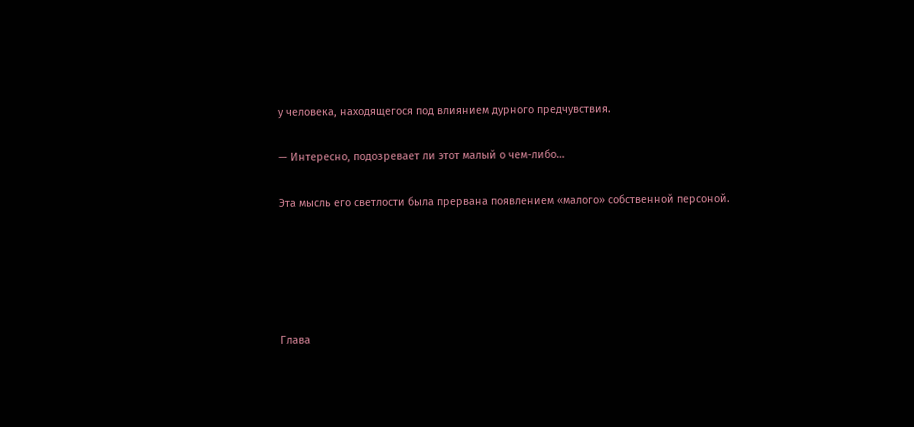у человека, находящегося под влиянием дурного предчувствия.

— Интересно, подозревает ли этот малый о чем-либо…

Эта мысль его светлости была прервана появлением «малого» собственной персоной.





Глава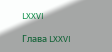LXXVI

Глава LXXVI